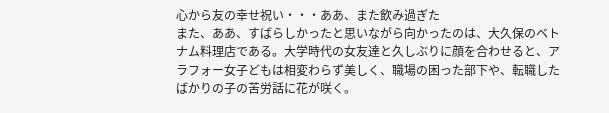心から友の幸せ祝い・・・ああ、また飲み過ぎた
また、ああ、すばらしかったと思いながら向かったのは、大久保のベトナム料理店である。大学時代の女友達と久しぶりに顔を合わせると、アラフォー女子どもは相変わらず美しく、職場の困った部下や、転職したばかりの子の苦労話に花が咲く。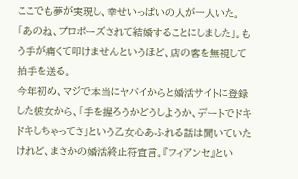ここでも夢が実現し、幸せいっぱいの人が一人いた。「あのね、プロポーズされて結婚することにしました」。もう手が痛くて叩けませんというほど、店の客を無視して拍手を送る。
今年初め、マジで本当にヤバイからと婚活サイトに登録した彼女から、「手を握ろうかどうしようか、デートでドキドキしちゃってさ」という乙女心あふれる話は聞いていたけれど、まさかの婚活終止符宣言。『フィアンセ』とい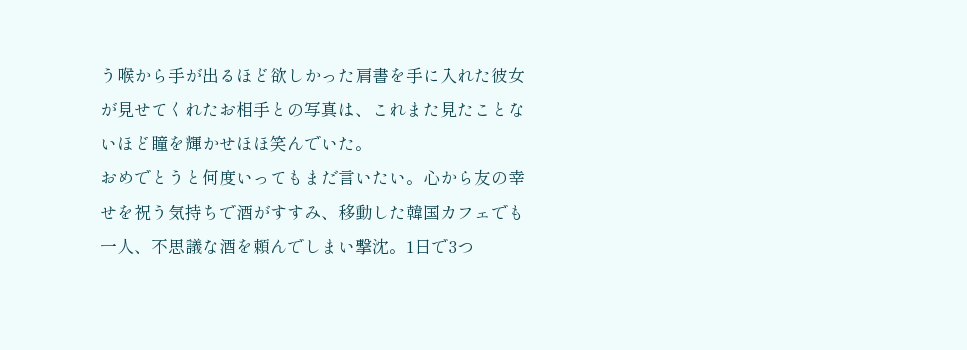う喉から手が出るほど欲しかった肩書を手に入れた彼女が見せてくれたお相手との写真は、これまた見たことないほど瞳を輝かせほほ笑んでいた。
おめでとうと何度いってもまだ言いたい。心から友の幸せを祝う気持ちで酒がすすみ、移動した韓国カフェでも一人、不思議な酒を頼んでしまい撃沈。1日で3つ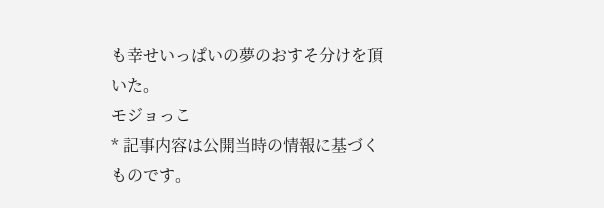も幸せいっぱいの夢のおすそ分けを頂いた。
モジョっこ
* 記事内容は公開当時の情報に基づくものです。